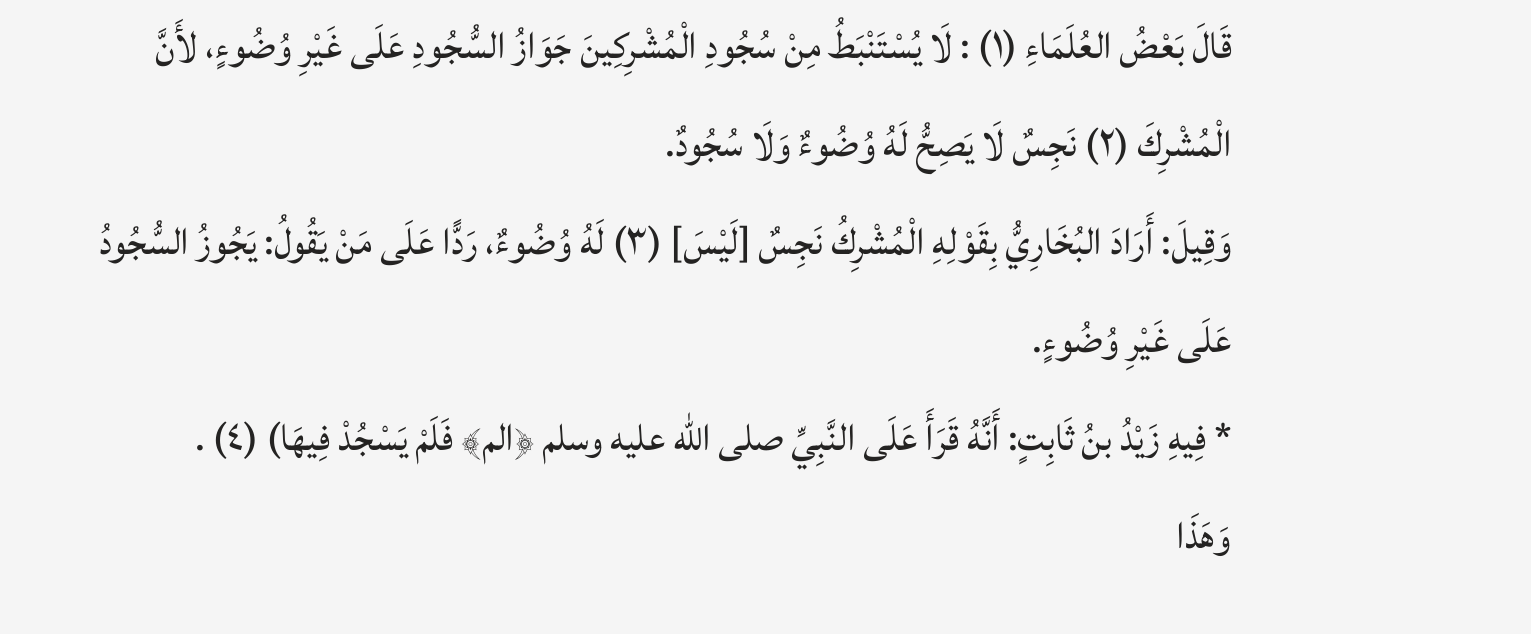قَالَ بَعْضُ العُلَمَاءِ (١) : لَا يُسْتَنْبَطُ مِنْ سُجُودِ الْمُشْرِكِينَ جَوَازُ السُّجُودِ عَلَى غَيْرِ وُضُوءٍ، لأَنَّ الْمُشْرِكَ (٢) نَجِسٌ لَا يَصِحُّ لَهُ وُضُوءٌ وَلَا سُجُودٌ.
وَقِيلَ: أَرَادَ البُخَارِيُّ بِقَوْلِهِ الْمُشْرِكُ نَجِسٌ [لَيْسَ] (٣) لَهُ وُضُوءٌ، رَدًّا عَلَى مَنْ يَقُولُ: يَجُوزُ السُّجُودُ عَلَى غَيْرِ وُضُوءٍ.
* فِيهِ زَيْدُ بنُ ثَابِتٍ: أَنَّهُ قَرَأَ عَلَى النَّبِيِّ صلى الله عليه وسلم ﴿الم﴾ فَلَمْ يَسْجُدْ فِيهَا) (٤) .
وَهَذَا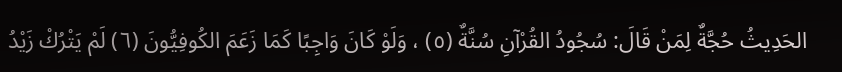الحَدِيثُ حُجَّةٌ لِمَنْ قَالَ: سُجُودُ القُرْآنِ سُنَّةٌ (٥) ، وَلَوْ كَانَ وَاجِبًا كَمَا زَعَمَ الكُوفِيُّونَ (٦) لَمْ يَتْرُكْ زَيْدُ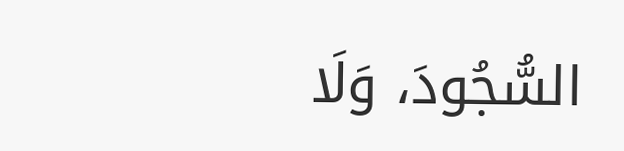السُّجُودَ، وَلَا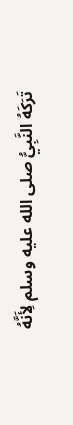تَرَكَهُ النَّبِيُّ صلى الله عليه وسلم لِأَنَّهُ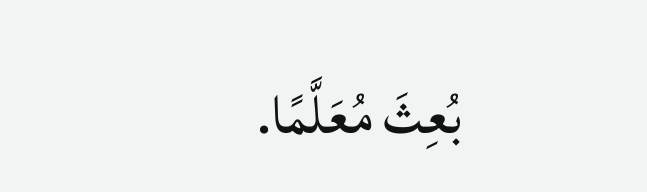بُعِثَ مُعَلَّمًا.